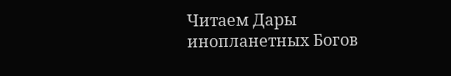Читаем Дары инопланетных Богов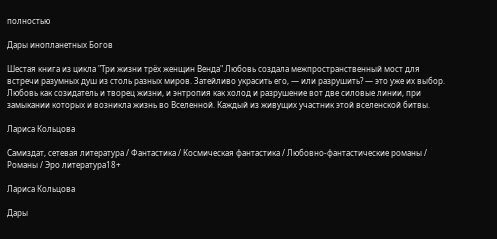полностью

Дары инопланетных Богов

Шестая книга из цикла "Три жизни трёх женщин Венда".Любовь создала межпространственный мост для встречи разумных душ из столь разных миров. Затейливо украсить его, — или разрушить? — это уже их выбор. Любовь как созидатель и творец жизни, и энтропия как холод и разрушение вот две силовые линии, при замыкании которых и возникла жизнь во Вселенной. Каждый из живущих участник этой вселенской битвы.

Лариса Кольцова

Самиздат, сетевая литература / Фантастика / Космическая фантастика / Любовно-фантастические романы / Романы / Эро литература18+

Лариса Кольцова

Дары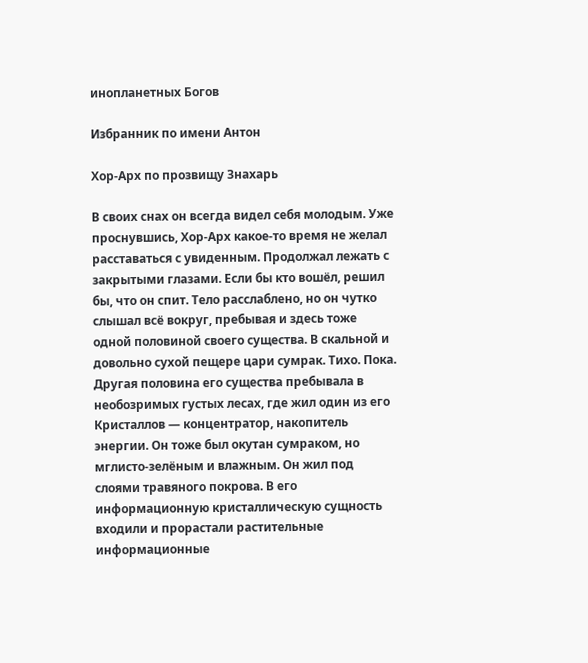инопланетных Богов

Избранник по имени Антон

Хор-Арх по прозвищу Знахарь

В своих снах он всегда видел себя молодым. Уже проснувшись, Хор-Арх какое-то время не желал расставаться с увиденным. Продолжал лежать с закрытыми глазами. Если бы кто вошёл, решил бы, что он спит. Тело расслаблено, но он чутко слышал всё вокруг, пребывая и здесь тоже одной половиной своего существа. В скальной и довольно сухой пещере цари сумрак. Тихо. Пока. Другая половина его существа пребывала в необозримых густых лесах, где жил один из его Кристаллов — концентратор, накопитель энергии. Он тоже был окутан сумраком, но мглисто-зелёным и влажным. Он жил под слоями травяного покрова. В его информационную кристаллическую сущность входили и прорастали растительные информационные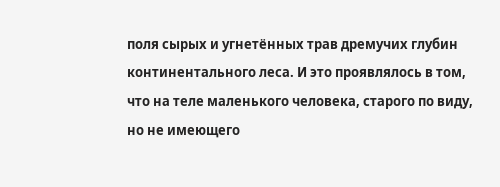поля сырых и угнетённых трав дремучих глубин континентального леса. И это проявлялось в том, что на теле маленького человека, старого по виду, но не имеющего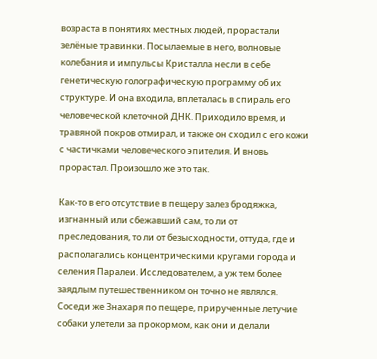возраста в понятиях местных людей, прорастали зелёные травинки. Посылаемые в него, волновые колебания и импульсы Кристалла несли в себе генетическую голографическую программу об их структуре. И она входила, вплеталась в спираль его человеческой клеточной ДНК. Приходило время, и травяной покров отмирал, и также он сходил с его кожи с частичками человеческого эпителия. И вновь прорастал. Произошло же это так.

Как-то в его отсутствие в пещеру залез бродяжка, изгнанный или сбежавший сам, то ли от преследования, то ли от безысходности, оттуда, где и располагались концентрическими кругами города и селения Паралеи. Исследователем, а уж тем более заядлым путешественником он точно не являлся. Соседи же Знахаря по пещере, прирученные летучие собаки улетели за прокормом, как они и делали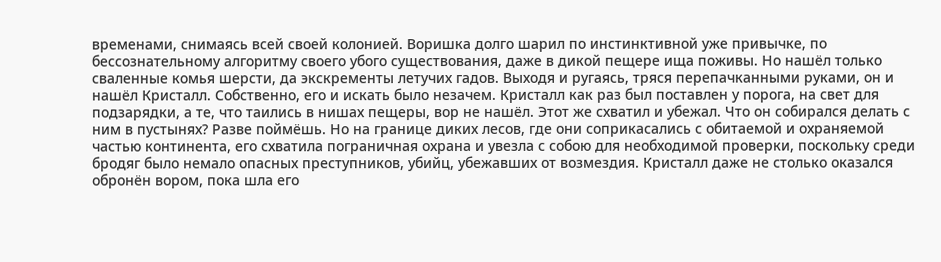временами, снимаясь всей своей колонией. Воришка долго шарил по инстинктивной уже привычке, по бессознательному алгоритму своего убого существования, даже в дикой пещере ища поживы. Но нашёл только сваленные комья шерсти, да экскременты летучих гадов. Выходя и ругаясь, тряся перепачканными руками, он и нашёл Кристалл. Собственно, его и искать было незачем. Кристалл как раз был поставлен у порога, на свет для подзарядки, а те, что таились в нишах пещеры, вор не нашёл. Этот же схватил и убежал. Что он собирался делать с ним в пустынях? Разве поймёшь. Но на границе диких лесов, где они соприкасались с обитаемой и охраняемой частью континента, его схватила пограничная охрана и увезла с собою для необходимой проверки, поскольку среди бродяг было немало опасных преступников, убийц, убежавших от возмездия. Кристалл даже не столько оказался обронён вором, пока шла его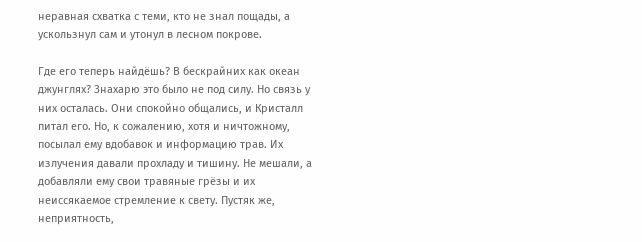неравная схватка с теми, кто не знал пощады, а ускользнул сам и утонул в лесном покрове.

Где его теперь найдёшь? В бескрайних как океан джунглях? Знахарю это было не под силу. Но связь у них осталась. Они спокойно общались, и Кристалл питал его. Но, к сожалению, хотя и ничтожному, посылал ему вдобавок и информацию трав. Их излучения давали прохладу и тишину. Не мешали, а добавляли ему свои травяные грёзы и их неиссякаемое стремление к свету. Пустяк же, неприятность,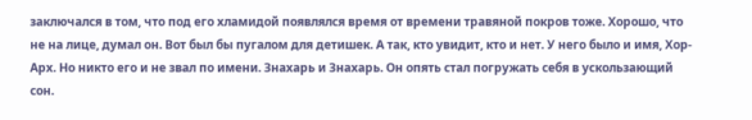заключался в том, что под его хламидой появлялся время от времени травяной покров тоже. Хорошо, что не на лице, думал он. Вот был бы пугалом для детишек. А так, кто увидит, кто и нет. У него было и имя, Хор-Арх. Но никто его и не звал по имени. Знахарь и Знахарь. Он опять стал погружать себя в ускользающий сон.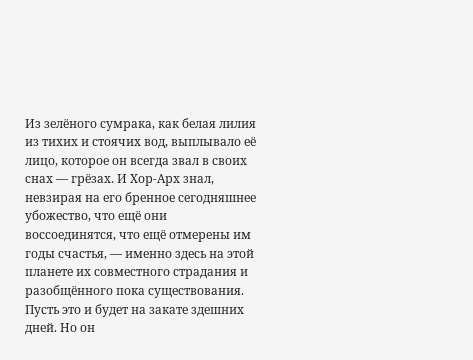Из зелёного сумрака, как белая лилия из тихих и стоячих вод, выплывало её лицо, которое он всегда звал в своих снах — грёзах. И Хор-Арх знал, невзирая на его бренное сегодняшнее убожество, что ещё они воссоединятся, что ещё отмерены им годы счастья, — именно здесь на этой планете их совместного страдания и разобщённого пока существования. Пусть это и будет на закате здешних дней. Но он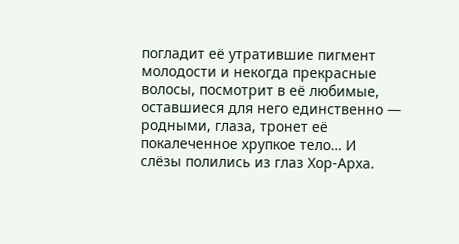погладит её утратившие пигмент молодости и некогда прекрасные волосы, посмотрит в её любимые, оставшиеся для него единственно — родными, глаза, тронет её покалеченное хрупкое тело… И слёзы полились из глаз Хор-Арха.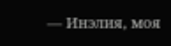— Инэлия, моя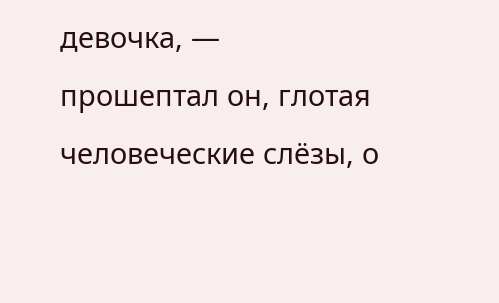девочка, — прошептал он, глотая человеческие слёзы, о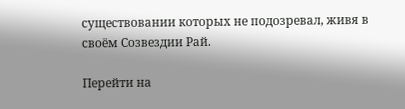существовании которых не подозревал, живя в своём Созвездии Рай.

Перейти на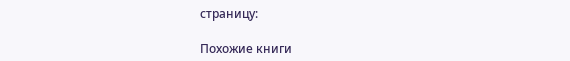страницу:

Похожие книги